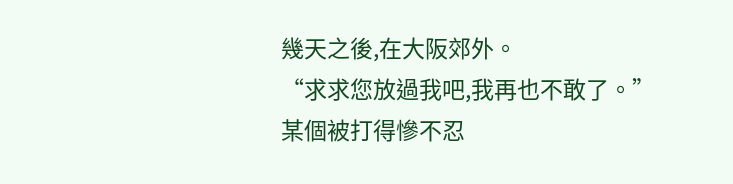幾天之後,在大阪郊外。
“求求您放過我吧,我再也不敢了。”
某個被打得慘不忍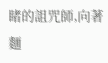睹的詛咒師,向著麵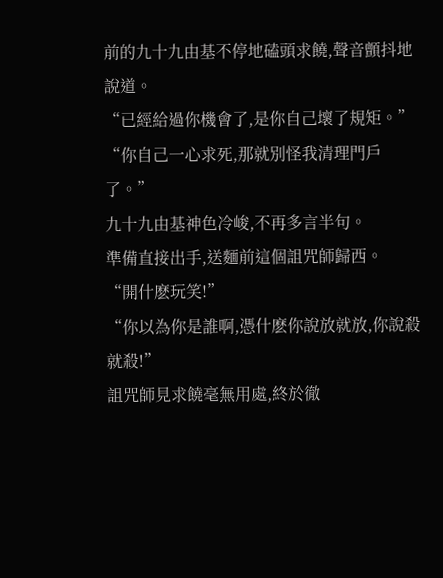前的九十九由基不停地磕頭求饒,聲音顫抖地說道。
“已經給過你機會了,是你自己壞了規矩。”
“你自己一心求死,那就別怪我清理門戶了。”
九十九由基神色冷峻,不再多言半句。
準備直接出手,送麵前這個詛咒師歸西。
“開什麽玩笑!”
“你以為你是誰啊,憑什麽你說放就放,你說殺就殺!”
詛咒師見求饒毫無用處,終於徹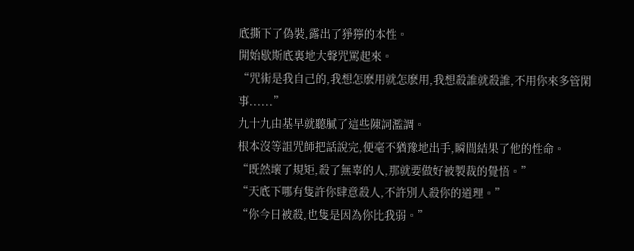底撕下了偽裝,露出了猙獰的本性。
開始歇斯底裏地大聲咒罵起來。
“咒術是我自己的,我想怎麽用就怎麽用,我想殺誰就殺誰,不用你來多管閑事......”
九十九由基早就聽膩了這些陳詞濫調。
根本沒等詛咒師把話說完,便毫不猶豫地出手,瞬間結果了他的性命。
“既然壞了規矩,殺了無辜的人,那就要做好被製裁的覺悟。”
“天底下哪有隻許你肆意殺人,不許別人殺你的道理。”
“你今日被殺,也隻是因為你比我弱。”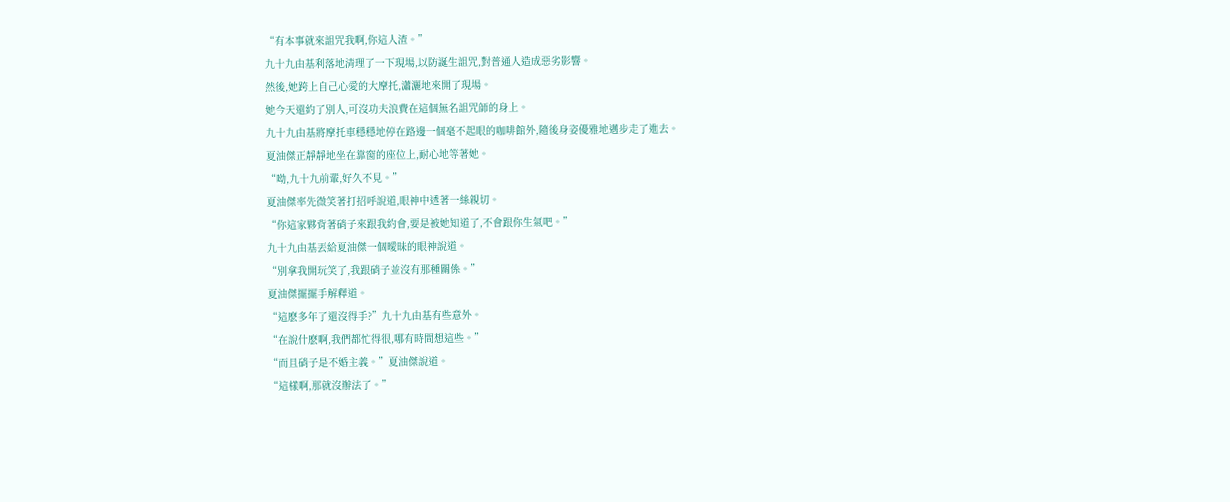“有本事就來詛咒我啊,你這人渣。”
九十九由基利落地清理了一下現場,以防誕生詛咒,對普通人造成惡劣影響。
然後,她跨上自己心愛的大摩托,瀟灑地來開了現場。
她今天還約了別人,可沒功夫浪費在這個無名詛咒師的身上。
九十九由基將摩托車穩穩地停在路邊一個毫不起眼的咖啡館外,隨後身姿優雅地邁步走了進去。
夏油傑正靜靜地坐在靠窗的座位上,耐心地等著她。
“呦,九十九前輩,好久不見。”
夏油傑率先微笑著打招呼說道,眼神中透著一絲親切。
“你這家夥背著硝子來跟我約會,要是被她知道了,不會跟你生氣吧。”
九十九由基丟給夏油傑一個曖昧的眼神說道。
“別拿我開玩笑了,我跟硝子並沒有那種關係。”
夏油傑擺擺手解釋道。
“這麽多年了還沒得手?”九十九由基有些意外。
“在說什麽啊,我們都忙得很,哪有時間想這些。”
“而且硝子是不婚主義。”夏油傑說道。
“這樣啊,那就沒辦法了。”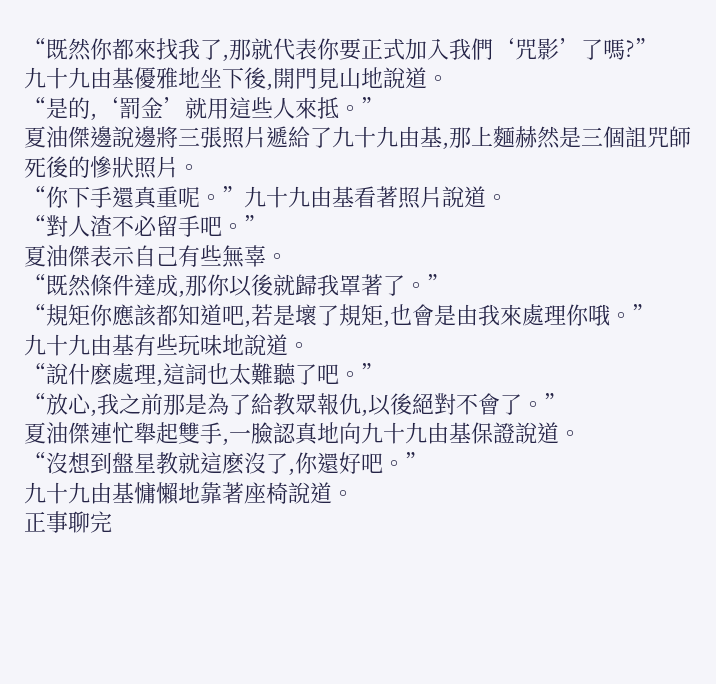“既然你都來找我了,那就代表你要正式加入我們‘咒影’了嗎?”
九十九由基優雅地坐下後,開門見山地說道。
“是的,‘罰金’就用這些人來抵。”
夏油傑邊說邊將三張照片遞給了九十九由基,那上麵赫然是三個詛咒師死後的慘狀照片。
“你下手還真重呢。”九十九由基看著照片說道。
“對人渣不必留手吧。”
夏油傑表示自己有些無辜。
“既然條件達成,那你以後就歸我罩著了。”
“規矩你應該都知道吧,若是壞了規矩,也會是由我來處理你哦。”
九十九由基有些玩味地說道。
“說什麽處理,這詞也太難聽了吧。”
“放心,我之前那是為了給教眾報仇,以後絕對不會了。”
夏油傑連忙舉起雙手,一臉認真地向九十九由基保證說道。
“沒想到盤星教就這麽沒了,你還好吧。”
九十九由基慵懶地靠著座椅說道。
正事聊完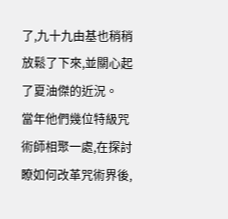了,九十九由基也稍稍放鬆了下來,並關心起了夏油傑的近況。
當年他們幾位特級咒術師相聚一處,在探討瞭如何改革咒術界後,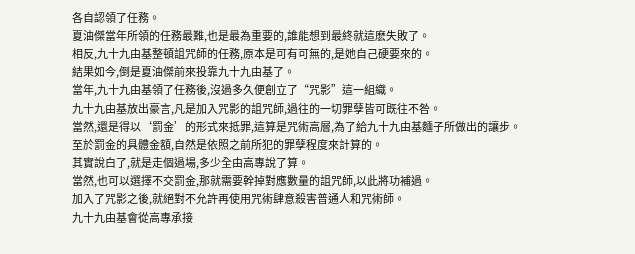各自認領了任務。
夏油傑當年所領的任務最難,也是最為重要的,誰能想到最終就這麽失敗了。
相反,九十九由基整頓詛咒師的任務,原本是可有可無的,是她自己硬要來的。
結果如今,倒是夏油傑前來投靠九十九由基了。
當年,九十九由基領了任務後,沒過多久便創立了“咒影”這一組織。
九十九由基放出豪言,凡是加入咒影的詛咒師,過往的一切罪孽皆可既往不咎。
當然,還是得以‘罰金’的形式來抵罪,這算是咒術高層,為了給九十九由基麵子所做出的讓步。
至於罰金的具體金額,自然是依照之前所犯的罪孽程度來計算的。
其實說白了,就是走個過場,多少全由高專說了算。
當然,也可以選擇不交罰金,那就需要幹掉對應數量的詛咒師,以此將功補過。
加入了咒影之後,就絕對不允許再使用咒術肆意殺害普通人和咒術師。
九十九由基會從高專承接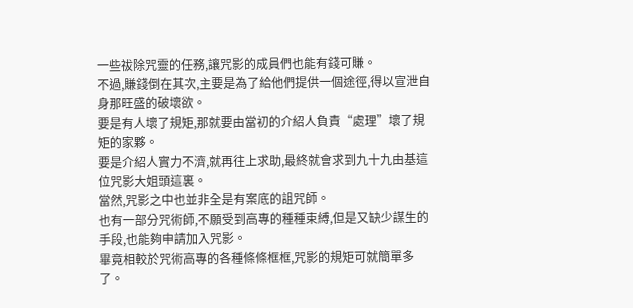一些祓除咒靈的任務,讓咒影的成員們也能有錢可賺。
不過,賺錢倒在其次,主要是為了給他們提供一個途徑,得以宣泄自身那旺盛的破壞欲。
要是有人壞了規矩,那就要由當初的介紹人負責“處理”壞了規矩的家夥。
要是介紹人實力不濟,就再往上求助,最終就會求到九十九由基這位咒影大姐頭這裏。
當然,咒影之中也並非全是有案底的詛咒師。
也有一部分咒術師,不願受到高專的種種束縛,但是又缺少謀生的手段,也能夠申請加入咒影。
畢竟相較於咒術高專的各種條條框框,咒影的規矩可就簡單多了。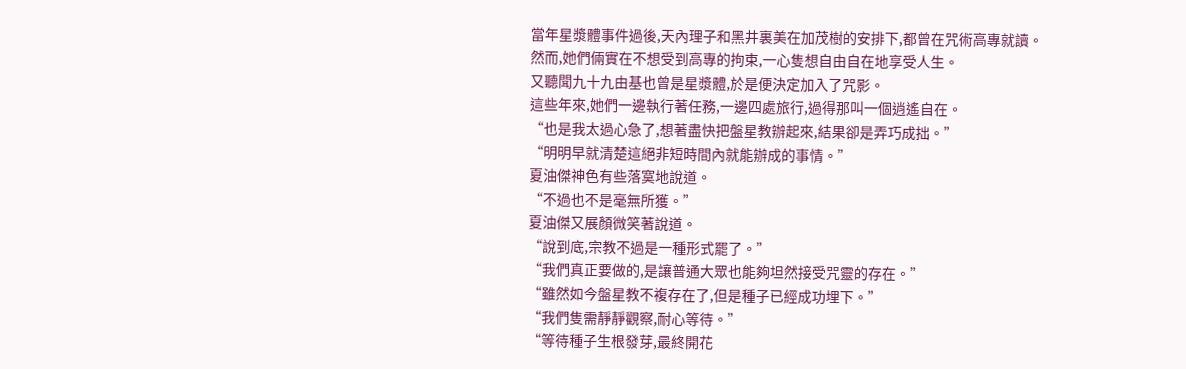當年星漿體事件過後,天內理子和黑井裏美在加茂樹的安排下,都曾在咒術高專就讀。
然而,她們倆實在不想受到高專的拘束,一心隻想自由自在地享受人生。
又聽聞九十九由基也曾是星漿體,於是便決定加入了咒影。
這些年來,她們一邊執行著任務,一邊四處旅行,過得那叫一個逍遙自在。
“也是我太過心急了,想著盡快把盤星教辦起來,結果卻是弄巧成拙。”
“明明早就清楚這絕非短時間內就能辦成的事情。”
夏油傑神色有些落寞地說道。
“不過也不是毫無所獲。”
夏油傑又展顏微笑著說道。
“說到底,宗教不過是一種形式罷了。”
“我們真正要做的,是讓普通大眾也能夠坦然接受咒靈的存在。”
“雖然如今盤星教不複存在了,但是種子已經成功埋下。”
“我們隻需靜靜觀察,耐心等待。”
“等待種子生根發芽,最終開花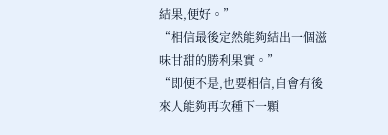結果,便好。”
“相信最後定然能夠結出一個滋味甘甜的勝利果實。”
“即便不是,也要相信,自會有後來人能夠再次種下一顆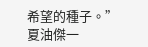希望的種子。”
夏油傑一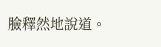臉釋然地說道。